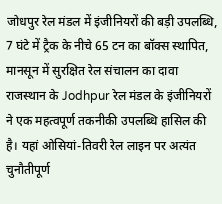जोधपुर रेल मंडल में इंजीनियरों की बड़ी उपलब्धि, 7 घंटे में ट्रैक के नीचे 65 टन का बॉक्स स्थापित, मानसून में सुरक्षित रेल संचालन का दावा
राजस्थान के Jodhpur रेल मंडल के इंजीनियरों ने एक महत्वपूर्ण तकनीकी उपलब्धि हासिल की है। यहां ओसियां-तिवरी रेल लाइन पर अत्यंत चुनौतीपूर्ण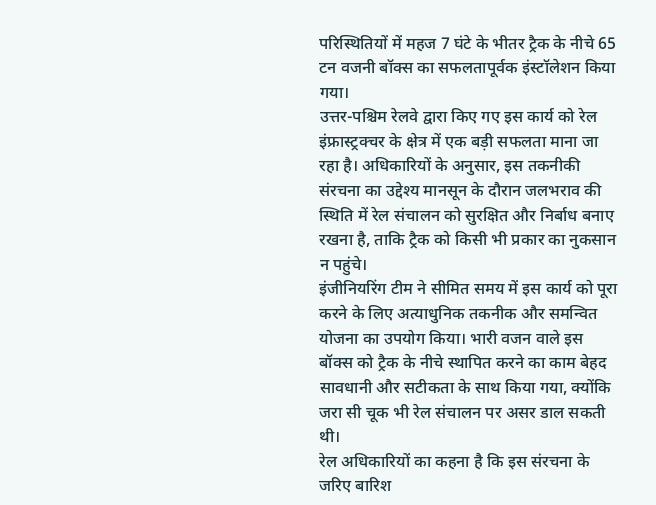परिस्थितियों में महज 7 घंटे के भीतर ट्रैक के नीचे 65 टन वजनी बॉक्स का सफलतापूर्वक इंस्टॉलेशन किया गया।
उत्तर-पश्चिम रेलवे द्वारा किए गए इस कार्य को रेल इंफ्रास्ट्रक्चर के क्षेत्र में एक बड़ी सफलता माना जा रहा है। अधिकारियों के अनुसार, इस तकनीकी संरचना का उद्देश्य मानसून के दौरान जलभराव की स्थिति में रेल संचालन को सुरक्षित और निर्बाध बनाए रखना है, ताकि ट्रैक को किसी भी प्रकार का नुकसान न पहुंचे।
इंजीनियरिंग टीम ने सीमित समय में इस कार्य को पूरा करने के लिए अत्याधुनिक तकनीक और समन्वित योजना का उपयोग किया। भारी वजन वाले इस बॉक्स को ट्रैक के नीचे स्थापित करने का काम बेहद सावधानी और सटीकता के साथ किया गया, क्योंकि जरा सी चूक भी रेल संचालन पर असर डाल सकती थी।
रेल अधिकारियों का कहना है कि इस संरचना के जरिए बारिश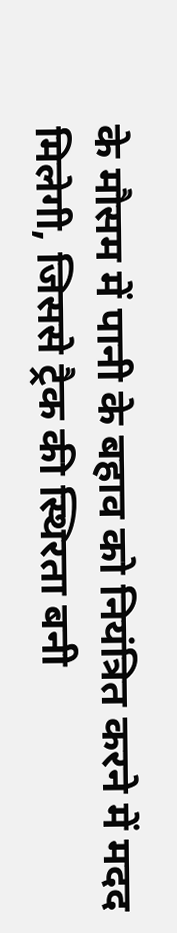के मौसम में पानी के बहाव को नियंत्रित करने में मदद मिलेगी, जिससे ट्रैक की स्थिरता बनी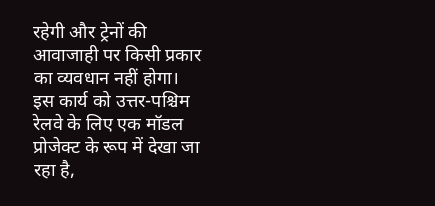रहेगी और ट्रेनों की आवाजाही पर किसी प्रकार का व्यवधान नहीं होगा।
इस कार्य को उत्तर-पश्चिम रेलवे के लिए एक मॉडल प्रोजेक्ट के रूप में देखा जा रहा है,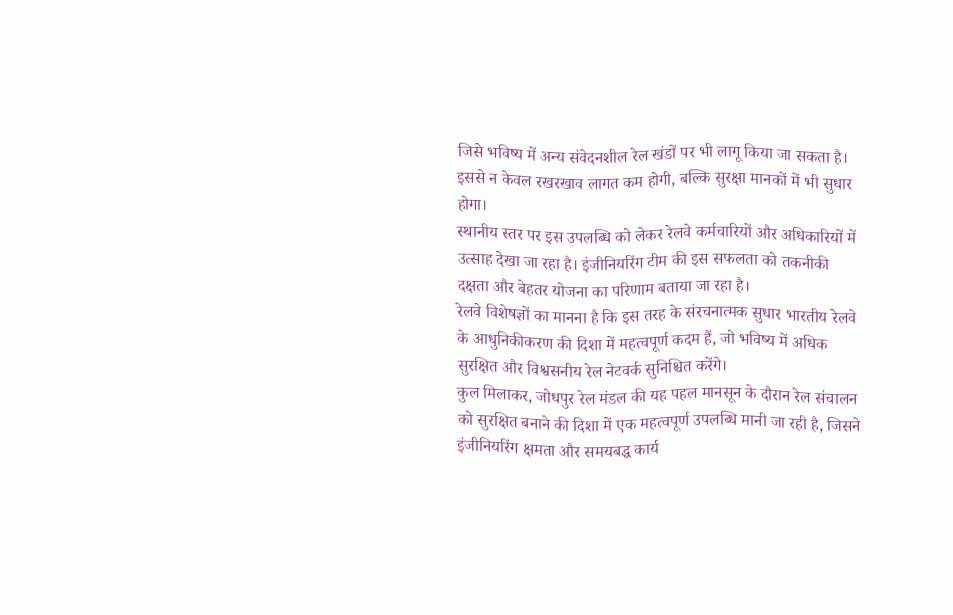जिसे भविष्य में अन्य संवेदनशील रेल खंडों पर भी लागू किया जा सकता है। इससे न केवल रखरखाव लागत कम होगी, बल्कि सुरक्षा मानकों में भी सुधार होगा।
स्थानीय स्तर पर इस उपलब्धि को लेकर रेलवे कर्मचारियों और अधिकारियों में उत्साह देखा जा रहा है। इंजीनियरिंग टीम की इस सफलता को तकनीकी दक्षता और बेहतर योजना का परिणाम बताया जा रहा है।
रेलवे विशेषज्ञों का मानना है कि इस तरह के संरचनात्मक सुधार भारतीय रेलवे के आधुनिकीकरण की दिशा में महत्वपूर्ण कदम हैं, जो भविष्य में अधिक सुरक्षित और विश्वसनीय रेल नेटवर्क सुनिश्चित करेंगे।
कुल मिलाकर, जोधपुर रेल मंडल की यह पहल मानसून के दौरान रेल संचालन को सुरक्षित बनाने की दिशा में एक महत्वपूर्ण उपलब्धि मानी जा रही है, जिसने इंजीनियरिंग क्षमता और समयबद्ध कार्य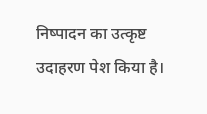निष्पादन का उत्कृष्ट उदाहरण पेश किया है।